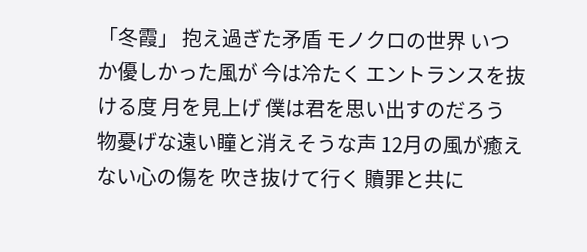「冬霞」 抱え過ぎた矛盾 モノクロの世界 いつか優しかった風が 今は冷たく エントランスを抜ける度 月を見上げ 僕は君を思い出すのだろう 物憂げな遠い瞳と消えそうな声 12月の風が癒えない心の傷を 吹き抜けて行く 贖罪と共に